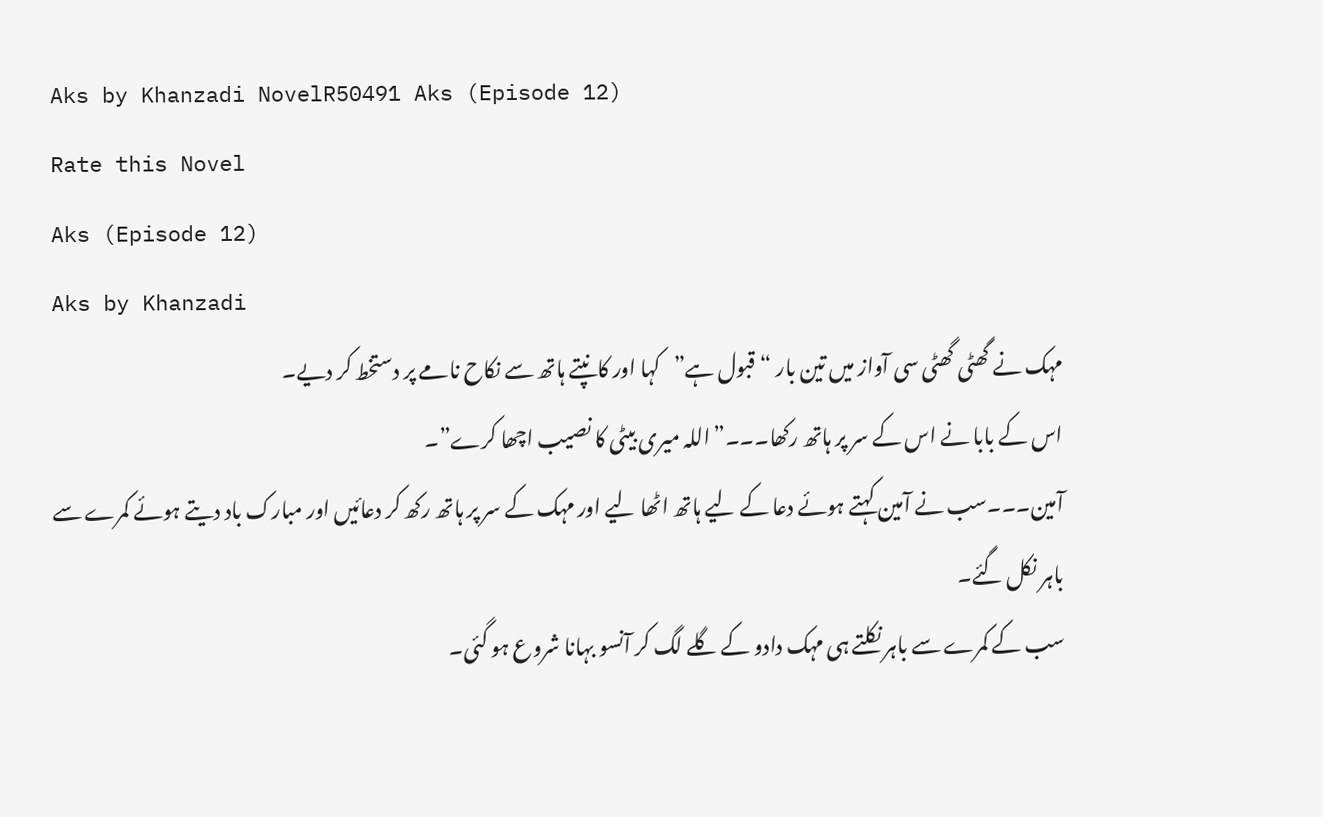Aks by Khanzadi NovelR50491 Aks (Episode 12)
Rate this Novel
Aks (Episode 12)
Aks by Khanzadi
مہک نے گھٹی گھٹی سی آواز میں تین بار “قبول ہے”کہا اور کانپتے ہاتھ سے نکاح نامے پر دستخط کر دیے۔
اس کے بابا نے اس کے سر پر ہاتھ رکھا۔۔۔”اللہ میری بیٹی کا نصیب اچھا کرے”۔
آمین۔۔۔سب نے آمین کہتے ہوئے دعا کے لیے ہاتھ اٹھا لیے اور مہک کے سر پر ہاتھ رکھ کر دعائیں اور مبارک باد دیتے ہوئے کمرے سے باہر نکل گئے۔
سب کے کمرے سے باہر نکلتے ہی مہک دادو کے گلے لگ کر آنسو بہانا شروع ہو گئی۔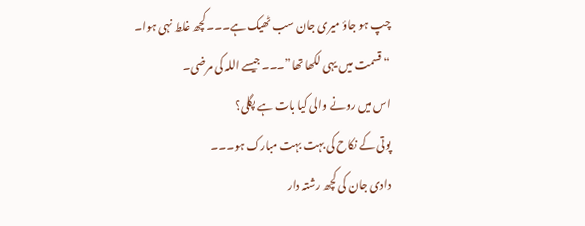چپ ہو جاؤ میری جان سب ٹھیک ہے۔۔۔کچھ غلط نہی ہوا۔
“قسمت میں یہی لکھا تھا”۔۔۔جیسے اللہ کی مرضی۔
اس میں رونے والی کیا بات ہے پگلی؟
پوتی کے نکاح کی بہت بہت مبارک ہو۔۔۔
دادی جان کی کچھ رشتہ دار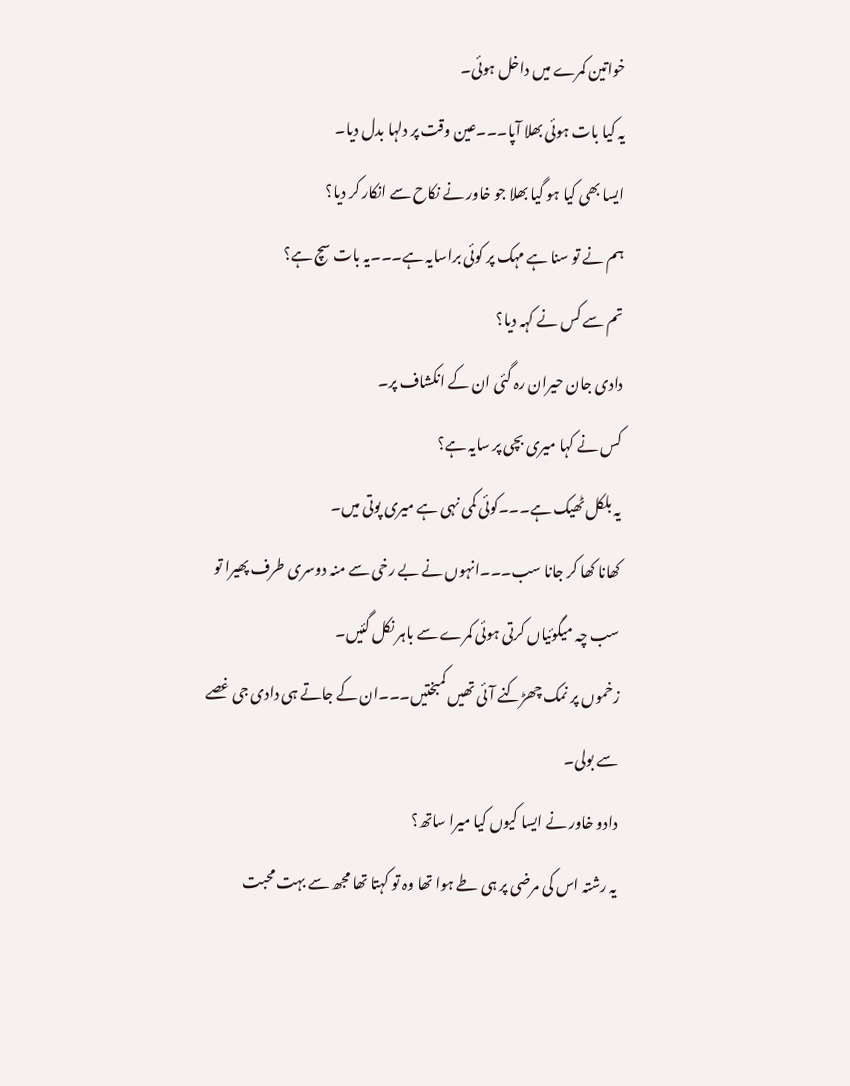خواتین کمرے میں داخل ہوئی۔
یہ کیا بات ہوئی بھلا آپا۔۔۔عین وقت پر دلہا بدل دیا۔
ایسا بھی کیا ہو گیا بھلا جو خاور نے نکاح سے انکار کر دیا؟
ہم نے تو سنا ہے مہک پر کوئی براسایہ ہے۔۔۔یہ بات سچ ہے؟
تم سے کس نے کہہ دیا؟
دادی جان حیران رہ گئی ان کے انکشاف پر۔
کس نے کہا میری بچی پر سایہ ہے؟
یہ بلکل ٹھیک ہے۔۔۔کوئی کمی نہی ہے میری پوتی میں۔
کھانا کھا کر جانا سب۔۔۔انہوں نے بے رخی سے منہ دوسری طرف پھیرا تو سب چہ میگوئیاں کرتی ہوئی کمرے سے باہر نکل گئیں۔
زخموں پر نمک چھڑکنے آئی تھیں کمبختیں۔۔۔ان کے جاتے ہی دادی جی غصے سے بولی۔
دادو خاور نے ایسا کیوں کیا میرا ساتھ؟
یہ رشتہ اس کی مرضی پر ہی طے ہوا تھا وہ تو کہتا تھا مجھ سے بہت محبت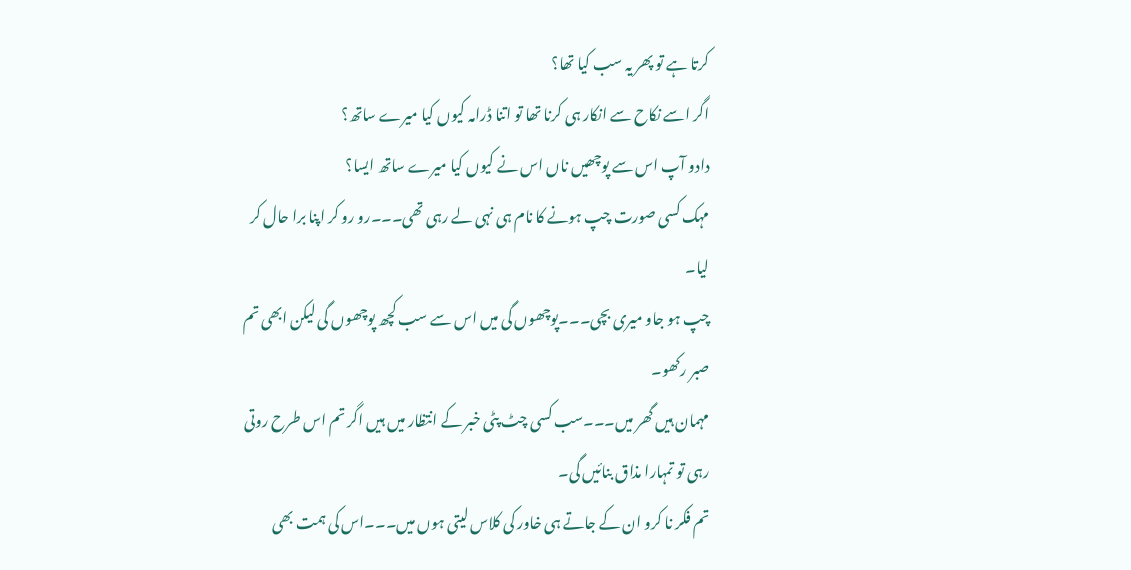کرتا ہے تو پھر یہ سب کیا تھا؟
اگر اسے نکاح سے انکار ہی کرنا تھا تو اتنا ڈرامہ کیوں کیا میرے ساتھ؟
دادو آپ اس سے پوچھیں ناں اس نے کیوں کیا میرے ساتھ ایسا؟
مہک کسی صورت چپ ہونے کا نام ہی نہی لے رہی تھی۔۔۔رو رو کر اپنا برا حال کر لیا۔
چپ ہو جاو میری بچی۔۔۔پوچھوں گی میں اس سے سب کچھ پوچھوں گی لیکن ابھی تم صبر رکھو۔
مہمان ہیں گھر میں۔۔۔سب کسی چٹ پٹی خبر کے انتظار میں ہیں اگر تم اس طرح روتی رہی تو تمہارا مذاق بنائیں گی۔
تم فکر نا کرو ان کے جاتے ہی خاور کی کلاس لیتی ہوں میں۔۔۔اس کی ہمت بھی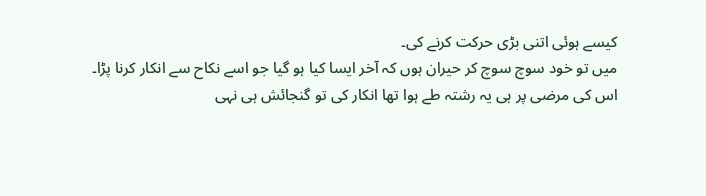کیسے ہوئی اتنی بڑی حرکت کرنے کی۔
میں تو خود سوچ سوچ کر حیران ہوں کہ آخر ایسا کیا ہو گیا جو اسے نکاح سے انکار کرنا پڑا۔
اس کی مرضی پر ہی یہ رشتہ طے ہوا تھا انکار کی تو گنجائش ہی نہی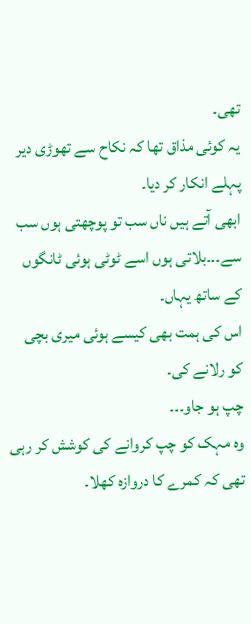تھی۔
یہ کوئی مذاق تھا کہ نکاح سے تھوڑی دیر پہلے انکار کر دیا۔
ابھی آتے ہیں ناں سب تو پوچھتی ہوں سب سے۔۔۔بلاتی ہوں اسے ٹوٹی ہوئی ٹانگوں کے ساتھ یہاں۔
اس کی ہمت بھی کیسے ہوئی میری بچی کو رلانے کی۔
چپ ہو جاو۔۔۔
وہ مہک کو چپ کروانے کی کوشش کر رہی تھی کہ کمرے کا دروازہ کھلا۔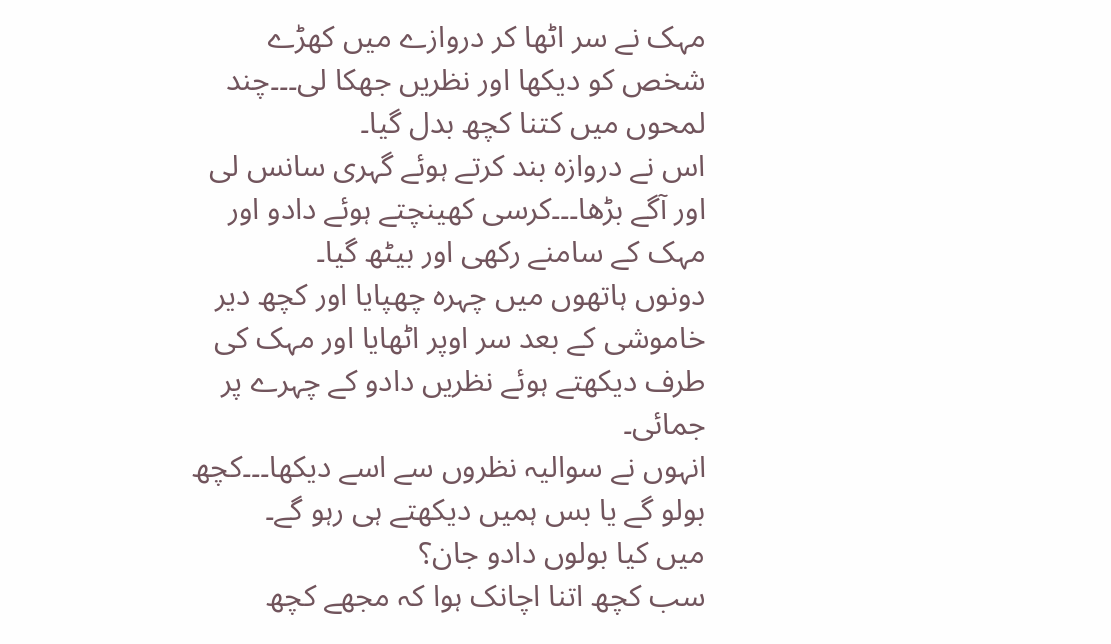مہک نے سر اٹھا کر دروازے میں کھڑے شخص کو دیکھا اور نظریں جھکا لی۔۔۔چند لمحوں میں کتنا کچھ بدل گیا۔
اس نے دروازہ بند کرتے ہوئے گہری سانس لی اور آگے بڑھا۔۔۔کرسی کھینچتے ہوئے دادو اور مہک کے سامنے رکھی اور بیٹھ گیا۔
دونوں ہاتھوں میں چہرہ چھپایا اور کچھ دیر خاموشی کے بعد سر اوپر اٹھایا اور مہک کی طرف دیکھتے ہوئے نظریں دادو کے چہرے پر جمائی۔
انہوں نے سوالیہ نظروں سے اسے دیکھا۔۔۔کچھ بولو گے یا بس ہمیں دیکھتے ہی رہو گے۔
میں کیا بولوں دادو جان؟
سب کچھ اتنا اچانک ہوا کہ مجھے کچھ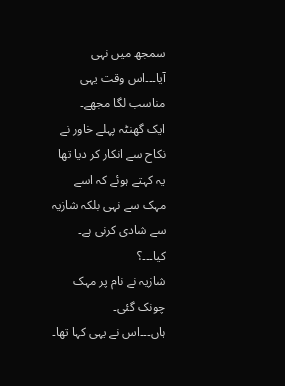سمجھ میں نہی آیا۔۔۔اس وقت یہی مناسب لگا مجھے۔
ایک گھنٹہ پہلے خاور نے نکاح سے انکار کر دیا تھا یہ کہتے ہوئے کہ اسے مہک سے نہی بلکہ شازیہ سے شادی کرنی ہے۔
کیا۔۔۔؟
شازیہ نے نام پر مہک چونک گئی۔
ہاں۔۔۔اس نے یہی کہا تھا۔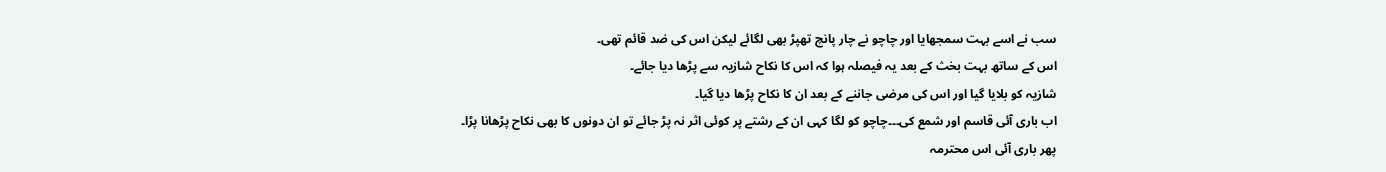سب نے اسے بہت سمجھایا اور چاچو نے چار پانچ تھپڑ بھی لگائے لیکن اس کی ضد قائم تھی۔
اس کے ساتھ بہت بخث کے بعد یہ فیصلہ ہوا کہ اس کا نکاح شازیہ سے پڑھا دیا جائے۔
شازیہ کو بلایا گیا اور اس کی مرضی جاننے کے بعد ان کا نکاح پڑھا دیا گیا۔
اب باری آئی قاسم اور شمع کی۔۔۔چاچو کو لگا کہی ان کے رشتے پر کوئی اثر نہ پڑ جائے تو ان دونوں کا بھی نکاح پڑھانا پڑا۔
پھر باری آئی اس محترمہ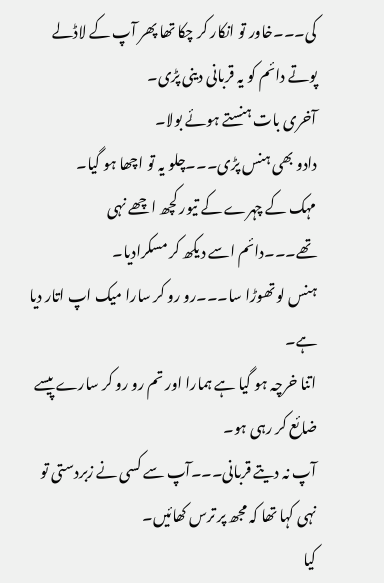کی۔۔۔خاور تو انکار کر چکا تھا پھر آپ کے لاڈلے پوتے دائم کو یہ قربانی دینی پڑی۔
آخری بات ہنستے ہوئے بولا۔
دادو بھی ہنس پڑی۔۔۔چلو یہ تو اچھا ہو گیا۔
مہک کے چہرے کے تیور کچھ اچھے نہی تھے۔۔۔دائم اسے دیکھ کر مسکرادیا۔
ہنس لو تھوڑا سا۔۔۔رو رو کر سارا میک اپ اتار دیا ہے۔
اتنا خرچہ ہو گیا ہے ہمارا اور تم رو رو کر سارے پیسے ضائع کر رہی ہو۔
آپ نہ دیتے قربانی۔۔۔آپ سے کسی نے زبردستی تو نہی کہا تھا کہ مجھ پر ترس کھائیں۔
کیا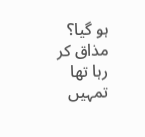ہو گیا؟
مذاق کر رہا تھا تمہیں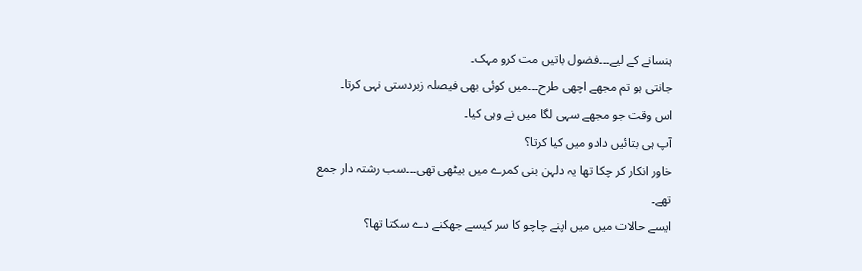ہنسانے کے لیے۔۔۔فضول باتیں مت کرو مہک۔
جانتی ہو تم مجھے اچھی طرح۔۔۔میں کوئی بھی فیصلہ زبردستی نہی کرتا۔
اس وقت جو مجھے سہی لگا میں نے وہی کیا۔
آپ ہی بتائیں دادو میں کیا کرتا؟
خاور انکار کر چکا تھا یہ دلہن بنی کمرے میں بیٹھی تھی۔۔۔سب رشتہ دار جمع تھے۔
ایسے حالات میں میں اپنے چاچو کا سر کیسے جھکنے دے سکتا تھا؟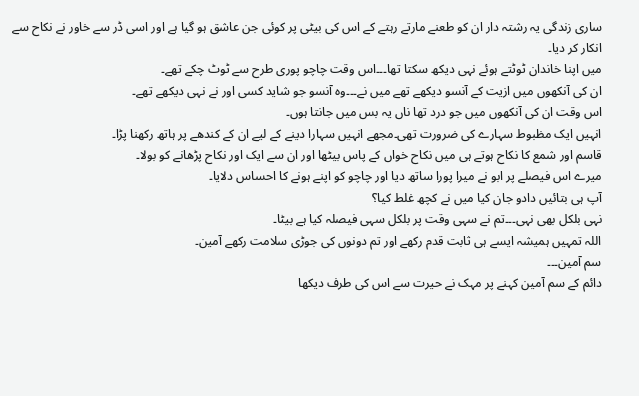ساری زندگی یہ رشتہ دار ان کو طعنے مارتے رہتے کے اس کی بیٹی پر کوئی جن عاشق ہو گیا ہے اور اسی ڈر سے خاور نے نکاح سے انکار کر دیا۔
میں اپنا خاندان ٹوٹتے ہوئے نہی دیکھ سکتا تھا۔۔۔اس وقت چاچو پوری طرح سے ٹوٹ چکے تھے۔
ان کی آنکھوں میں ازیت کے آنسو دیکھے تھے میں نے۔۔۔وہ آنسو جو شاید کسی اور نے نہی دیکھے تھے۔
اس وقت ان کی آنکھوں میں جو درد تھا ناں یہ بس میں جانتا ہوں۔
انہیں ایک مظبوط سہارے کی ضرورت تھی۔مجھے انہیں سہارا دینے کے لیے ان کے کندھے پر ہاتھ رکھنا پڑا۔
قاسم اور شمع کا نکاح ہوتے ہی میں نکاح خواں کے پاس بیٹھا اور ان سے ایک اور نکاح پڑھانے کو بولا۔
میرے اس فیصلے پر ابو نے میرا پورا ساتھ دیا اور چاچو کو اپنے ہونے کا احساس دلایا۔
آپ ہی بتائیں دادو جان کیا میں نے کچھ غلط کیا؟
نہی بلکل بھی نہی۔۔۔تم نے سہی وقت پر بلکل سہی فیصلہ کیا ہے بیٹا۔
اللہ تمہیں ہمیشہ ایسے ہی ثابت قدم رکھے اور تم دونوں کی جوڑی سلامت رکھے آمین۔
سم آمین۔۔۔
دائم کے سم آمین کہنے پر مہک نے حیرت سے اس کی طرف دیکھا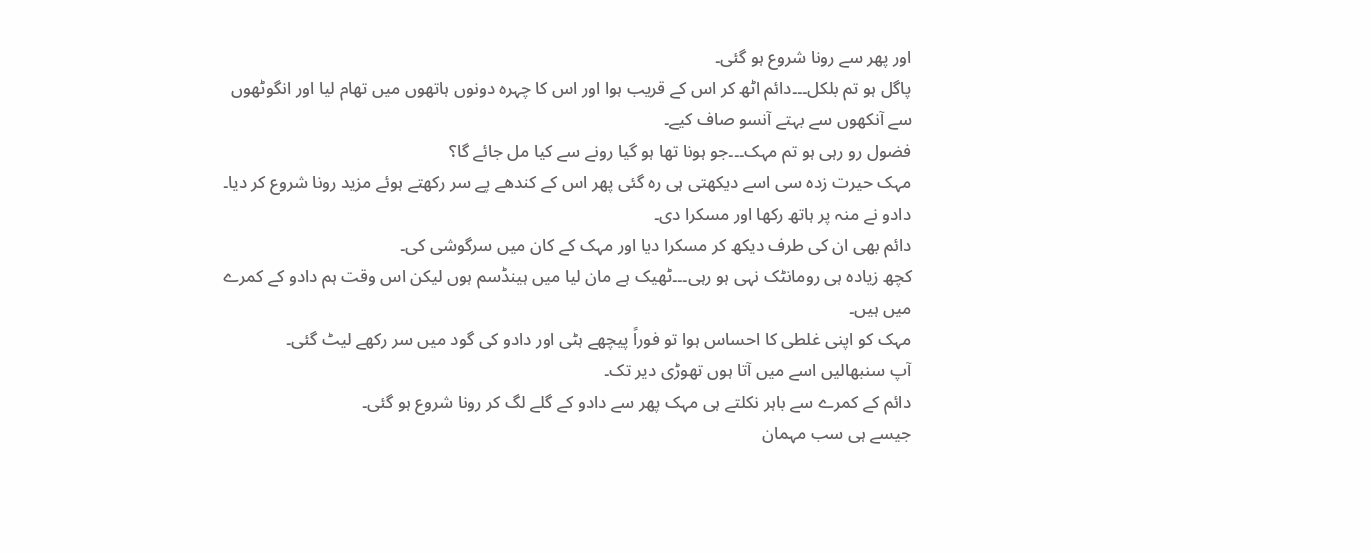اور پھر سے رونا شروع ہو گئی۔
پاگل ہو تم بلکل۔۔۔دائم اٹھ کر اس کے قریب ہوا اور اس کا چہرہ دونوں ہاتھوں میں تھام لیا اور انگوٹھوں سے آنکھوں سے بہتے آنسو صاف کیے۔
فضول رو رہی ہو تم مہک۔۔۔جو ہونا تھا ہو گیا رونے سے کیا مل جائے گا؟
مہک حیرت زدہ سی اسے دیکھتی ہی رہ گئی پھر اس کے کندھے پے سر رکھتے ہوئے مزید رونا شروع کر دیا۔
دادو نے منہ پر ہاتھ رکھا اور مسکرا دی۔
دائم بھی ان کی طرف دیکھ کر مسکرا دیا اور مہک کے کان میں سرگوشی کی۔
کچھ زیادہ ہی رومانٹک نہی ہو رہی۔۔۔ٹھیک ہے مان لیا میں ہینڈسم ہوں لیکن اس وقت ہم دادو کے کمرے میں ہیں۔
مہک کو اپنی غلطی کا احساس ہوا تو فوراً پیچھے ہٹی اور دادو کی گود میں سر رکھے لیٹ گئی۔
آپ سنبھالیں اسے میں آتا ہوں تھوڑی دیر تک۔
دائم کے کمرے سے باہر نکلتے ہی مہک پھر سے دادو کے گلے لگ کر رونا شروع ہو گئی۔
جیسے ہی سب مہمان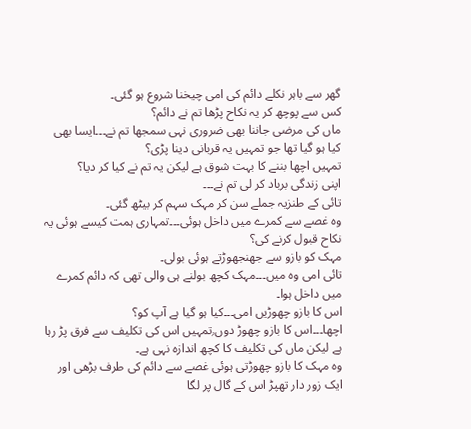گھر سے باہر نکلے دائم کی امی چیخنا شروع ہو گئی۔
کس سے پوچھ کر یہ نکاح پڑھا تم نے دائم؟
ماں کی مرضی جاننا بھی ضروری نہی سمجھا تم نے۔۔۔ایسا بھی کیا ہو گیا تھا جو تمہیں یہ قربانی دینا پڑی؟
تمہیں اچھا بننے کا بہت شوق ہے لیکن یہ تم نے کیا کر دیا؟
اپنی زندگی برباد کر لی تم نے۔۔۔
تائی کے طنزیہ جملے سن کر مہک سہم کر بیٹھ گئی۔
وہ غصے سے کمرے میں داخل ہوئی۔۔۔تمہاری ہمت کیسے ہوئی یہ نکاح قبول کرنے کی؟
مہک کو بازو سے جھنجھوڑتے ہوئی بولی۔
تائی امی وہ میں۔۔۔مہک کچھ بولنے ہی والی تھی کہ دائم کمرے میں داخل ہوا۔
اس کا بازو چھوڑیں امی۔۔۔کیا ہو گیا ہے آپ کو؟
اچھا۔۔۔اس کا بازو چھوڑ دوں٫تمہیں اس کی تکلیف سے فرق پڑ رہا ہے لیکن ماں کی تکلیف کا کچھ اندازہ نہی ہے۔
وہ مہک کا بازو چھوڑتی ہوئی غصے سے دائم کی طرف بڑھی اور ایک زور دار تھپڑ اس کے گال پر لگا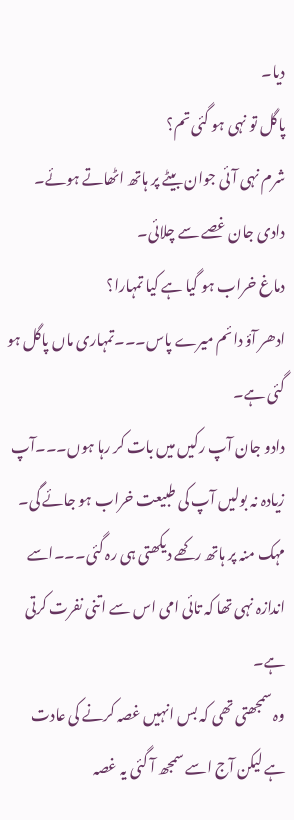دیا۔
پاگل تو نہی ہو گئی تم؟
شرم نہی آئی جوان بیٹے پر ہاتھ اٹھاتے ہوئے۔
دادی جان غصے سے چلائی۔
دماغ خراب ہو گیا ہے کیا تمہارا؟
ادھر آؤ دائم میرے پاس۔۔۔تمہاری ماں پاگل ہو گئی ہے۔
دادو جان آپ رکیں میں بات کر رہا ہوں۔۔۔آپ زیادہ نہ بولیں آپ کی طبیعت خراب ہو جائے گی۔
مہک منہ پر ہاتھ رکھے دیکھتی ہی رہ گئی۔۔۔اسے اندازہ نہی تھا کہ تائی امی اس سے اتنی نفرت کرتی ہے۔
وہ سمجھتی تھی کہ بس انہیں غصہ کرنے کی عادت ہے لیکن آج اسے سمجھ آ گئی یہ غصہ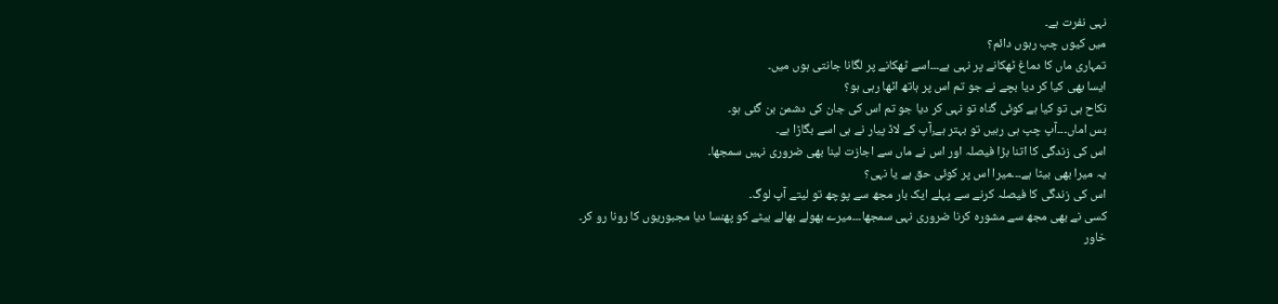نہی نفرت ہے۔
میں کیوں چپ رہوں دائم؟
تمہاری ماں کا دماغ ٹھکانے پر نہی ہے۔۔۔اسے ٹھکانے پر لگانا جانتی ہوں میں۔
ایسا بھی کیا کر دیا بچے نے جو تم اس پر ہاتھ اٹھا رہی ہو؟
نکاح ہی تو کیا ہے کوئی گناہ تو نہی کر دیا جو تم اس کی جان کی دشمن بن گئی ہو۔
بس اماں۔۔۔آپ چپ ہی رہیں تو بہتر ہے٫آپ کے لاڈ پیار نے ہی اسے بگاڑا ہے۔
اس کی زندگی کا اتنا بڑا فیصلہ اور اس نے ماں سے اجازت لینا بھی ضروری نہیں سمجھا۔
یہ میرا بھی بیٹا ہے۔۔۔میرا اس پر کوئی حق ہے یا نہی؟
اس کی زندگی کا فیصلہ کرنے سے پہلے ایک بار مجھ سے پوچھ تو لیتے آپ لوگ۔
کسی نے بھی مجھ سے مشورہ کرنا ضروری نہی سمجھا۔۔۔میرے بھولے بھالے بیٹے کو پھنسا دیا مجبوریوں کا رونا رو کر۔
خاور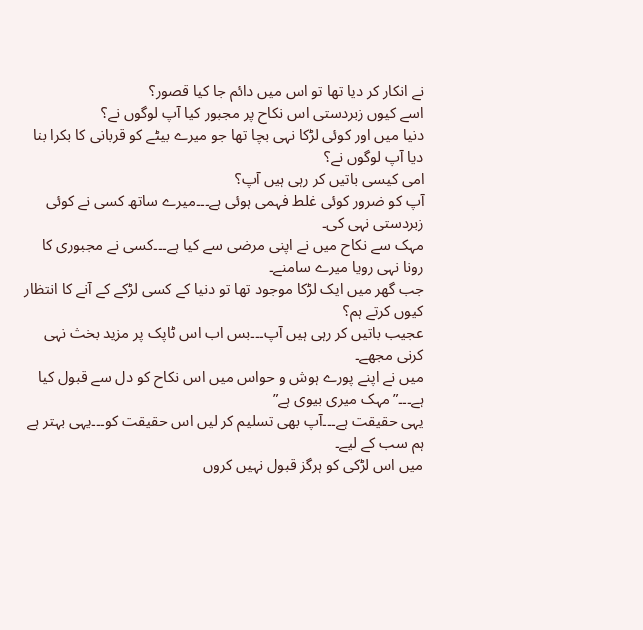نے انکار کر دیا تھا تو اس میں دائم جا کیا قصور؟
اسے کیوں زبردستی اس نکاح پر مجبور کیا آپ لوگوں نے؟
دنیا میں اور کوئی لڑکا نہی بچا تھا جو میرے بیٹے کو قربانی کا بکرا بنا دیا آپ لوگوں نے؟
امی کیسی باتیں کر رہی ہیں آپ؟
آپ کو ضرور کوئی غلط فہمی ہوئی ہے۔۔۔میرے ساتھ کسی نے کوئی زبردستی نہی کی۔
مہک سے نکاح میں نے اپنی مرضی سے کیا ہے۔۔۔کسی نے مجبوری کا رونا نہی رویا میرے سامنے۔
جب گھر میں ایک لڑکا موجود تھا تو دنیا کے کسی لڑکے کے آنے کا انتظار کیوں کرتے ہم؟
عجیب باتیں کر رہی ہیں آپ۔۔۔بس اب اس ٹاپک پر مزید بخث نہی کرنی مجھے۔
میں نے اپنے پورے ہوش و حواس میں اس نکاح کو دل سے قبول کیا ہے۔۔۔”مہک میری بیوی ہے”
یہی حقیقت ہے۔۔۔آپ بھی تسلیم کر لیں اس حقیقت کو۔۔۔یہی بہتر ہے ہم سب کے لیے۔
میں اس لڑکی کو ہرگز قبول نہیں کروں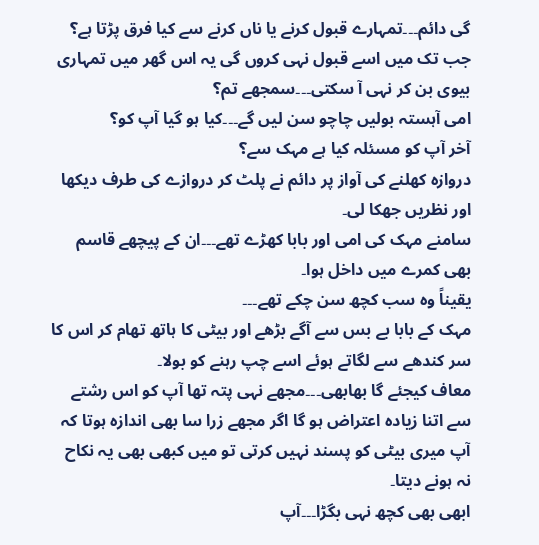گی دائم۔۔۔تمہارے قبول کرنے یا ناں کرنے سے کیا فرق پڑتا ہے؟
جب تک میں اسے قبول نہی کروں گی یہ اس گھر میں تمہاری بیوی بن کر نہی آ سکتی۔۔۔سمجھے تم؟
امی آہستہ بولیں چاچو سن لیں گے۔۔۔کیا ہو گیا آپ کو؟
آخر آپ کو مسئلہ کیا ہے مہک سے؟
دروازہ کھلنے کی آواز پر دائم نے پلٹ کر دروازے کی طرف دیکھا اور نظریں جھکا لی۔
سامنے مہک کی امی اور بابا کھڑے تھے۔۔۔ان کے پیچھے قاسم بھی کمرے میں داخل ہوا۔
یقیناً وہ سب کچھ سن چکے تھے۔۔۔
مہک کے بابا بے بس سے آگے بڑھے اور بیٹی کا ہاتھ تھام کر اس کا سر کندھے سے لگاتے ہوئے اسے چپ رہنے کو بولا۔
معاف کیجئے گا بھابھی۔۔۔مجھے نہی پتہ تھا آپ کو اس رشتے سے اتنا زیادہ اعتراض ہو گا اگر مجھے زرا سا بھی اندازہ ہوتا کہ آپ میری بیٹی کو پسند نہیں کرتی تو میں کبھی بھی یہ نکاح نہ ہونے دیتا۔
ابھی بھی کچھ نہی بگڑا۔۔۔آپ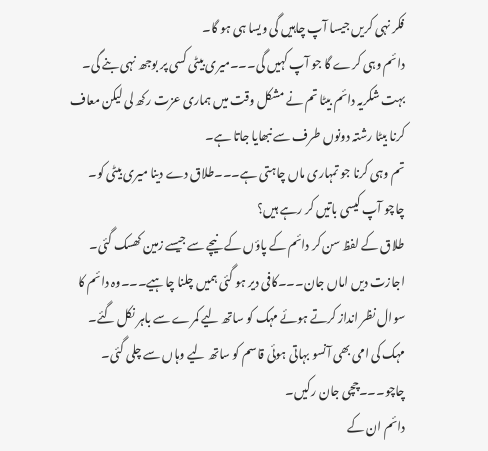فکر نہی کریں جیسا آپ چاہیں گی ویسا ہی ہو گا۔
دائم وہی کرے گا جو آپ کہیں گی۔۔۔میری بیٹی کسی پر بوجھ نہی بنے گی۔
بہت شکریہ دائم بیٹا تم نے مشکل وقت میں ہماری عزت رکھ لی لیکن معاف کرنا بیٹا رشتہ دونوں طرف سے نبھایا جاتا ہے۔
تم وہی کرنا جو تمہاری ماں چاہتی ہے۔۔۔طلاق دے دینا میری بیٹی کو۔
چاچو آپ کیسی باتیں کر رہے ہیں؟
طلاق کے لفظ سن کر دائم کے پاؤں کے نیچے سے جیسے زمین کھسک گئی۔
اجازت دیں اماں جان۔۔۔کافی دیر ہو گئی ہمیں چلنا چاہیے۔۔۔وہ دائم کا سوال نظر انداز کرتے ہوئے مہک کو ساتھ لیے کمرے سے باہر نکل گئے۔
مہک کی امی بھی آنسو بہاتی ہوئی قاسم کو ساتھ لیے وہاں سے چلی گئی۔
چاچو۔۔۔چچی جان رکیں۔
دائم ان کے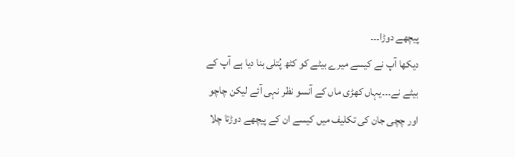پیچھے دوڑا۔۔۔
دیکھا آپ نے کیسے میرے بیٹے کو کٹھ پُتلی بنا دیا ہے آپ کے بیٹے نے۔۔۔یہاں کھڑی ماں کے آنسو نظر نہی آئے لیکن چاچو اور چچی جان کی تکلیف میں کیسے ان کے پیچھے دوڑتا چلا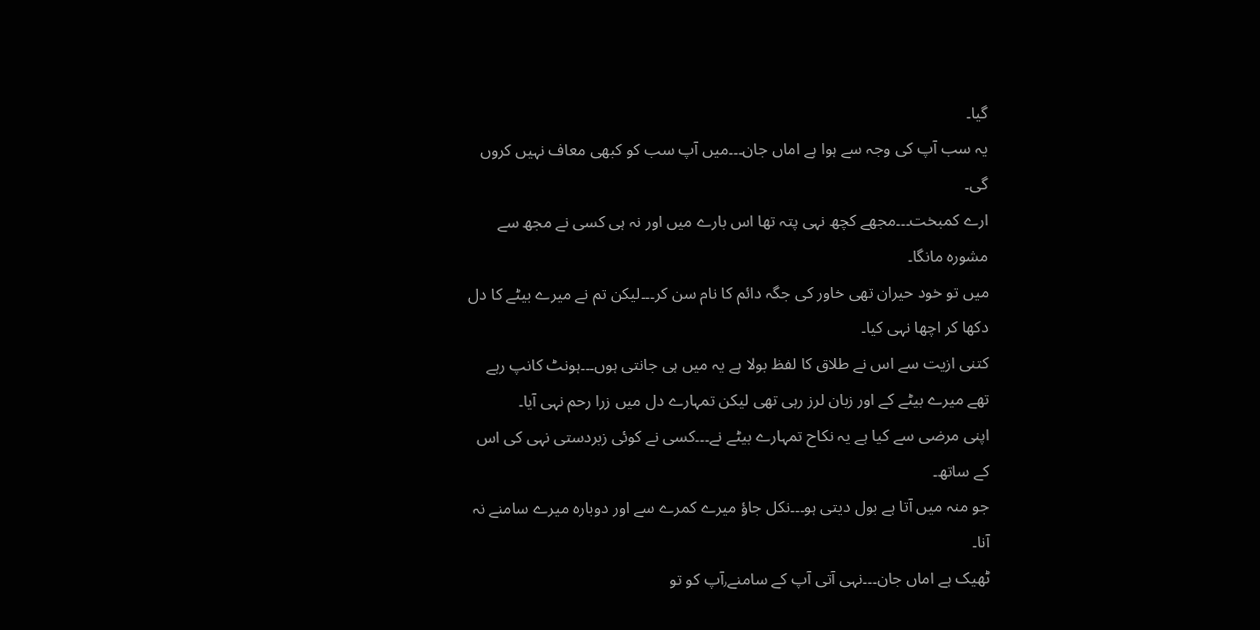گیا۔
یہ سب آپ کی وجہ سے ہوا ہے اماں جان۔۔۔میں آپ سب کو کبھی معاف نہیں کروں گی۔
ارے کمبخت۔۔۔مجھے کچھ نہی پتہ تھا اس بارے میں اور نہ ہی کسی نے مجھ سے مشورہ مانگا۔
میں تو خود حیران تھی خاور کی جگہ دائم کا نام سن کر۔۔۔لیکن تم نے میرے بیٹے کا دل دکھا کر اچھا نہی کیا۔
کتنی ازیت سے اس نے طلاق کا لفظ بولا ہے یہ میں ہی جانتی ہوں۔۔۔ہونٹ کانپ رہے تھے میرے بیٹے کے اور زبان لرز رہی تھی لیکن تمہارے دل میں زرا رحم نہی آیا۔
اپنی مرضی سے کیا ہے یہ نکاح تمہارے بیٹے نے۔۔۔کسی نے کوئی زبردستی نہی کی اس کے ساتھ۔
جو منہ میں آتا ہے بول دیتی ہو۔۔۔نکل جاؤ میرے کمرے سے اور دوبارہ میرے سامنے نہ آنا۔
ٹھیک ہے اماں جان۔۔۔نہی آتی آپ کے سامنے٫آپ کو تو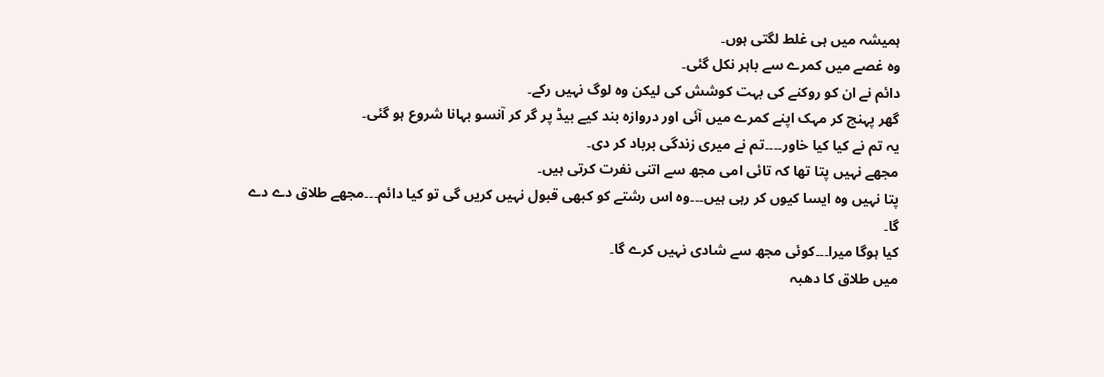ہمیشہ میں ہی غلط لگتی ہوں۔
وہ غصے میں کمرے سے باہر نکل گئی۔
دائم نے ان کو روکنے کی بہت کوشش کی لیکن وہ لوگ نہیں رکے۔
گھر پہنچ کر مہک اپنے کمرے میں آئی اور دروازہ بند کیے بیڈ پر گر کر آنسو بہانا شروع ہو گئی۔
یہ تم نے کیا کیا خاور۔۔۔۔تم نے میری زندگی برباد کر دی۔
مجھے نہیں پتا تھا کہ تائی امی مجھ سے اتنی نفرت کرتی ہیں۔
پتا نہیں وہ ایسا کیوں کر رہی ہیں۔۔۔وہ اس رشتے کو کبھی قبول نہیں کریں گی تو کیا دائم۔۔۔مجھے طلاق دے دے گا۔
کیا ہوگا میرا۔۔۔کوئی مجھ سے شادی نہیں کرے گا۔
میں طلاق کا دھبہ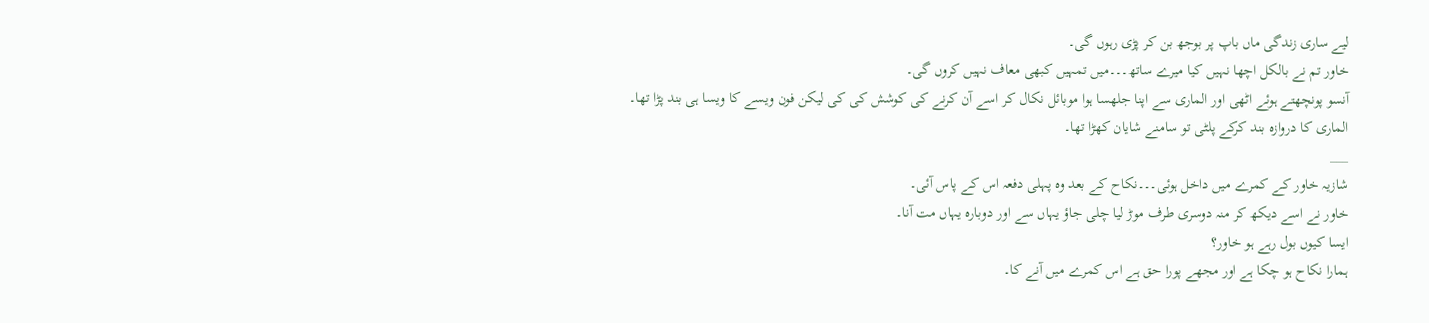لیے ساری زندگی ماں باپ پر بوجھ بن کر پڑی رہوں گی۔
خاور تم نے بالکل اچھا نہیں کیا میرے ساتھ۔۔۔میں تمہیں کبھی معاف نہیں کروں گی۔
آنسو پونچھتے ہوئے اٹھی اور الماری سے اپنا جلھسا ہوا موبائل نکال کر اسے آن کرنے کی کوشش کی کی لیکن فون ویسے کا ویسا ہی بند پڑا تھا۔
الماری کا دروازہ بند کرکے پلٹی تو سامنے شایان کھڑا تھا۔
___
شازیہ خاور کے کمرے میں داخل ہوئی۔۔۔نکاح کے بعد وہ پہلی دفعہ اس کے پاس آئی۔
خاور نے اسے دیکھ کر منہ دوسری طرف موڑ لیا چلی جاؤ یہاں سے اور دوبارہ یہاں مت آنا۔
ایسا کیوں بول رہے ہو خاور؟
ہمارا نکاح ہو چکا ہے اور مجھے پورا حق ہے اس کمرے میں آنے کا۔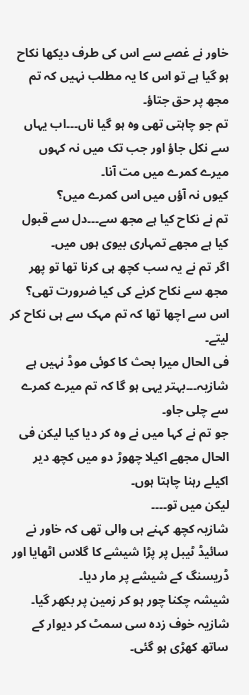خاور نے غصے سے اس کی طرف دیکھا نکاح ہو گیا ہے تو اس کا یہ مطلب نہیں کہ تم مجھ پر حق جتاؤ۔
تم جو چاہتی تھی وہ ہو گیا ناں۔۔۔اب یہاں سے نکل جاؤ اور جب تک میں نہ کہوں میرے کمرے میں مت آنا۔
کیوں نہ آؤں میں اس کمرے میں؟
تم نے نکاح کیا ہے مجھ سے۔۔۔دل سے قبول کیا ہے مجھے تمہاری بیوی ہوں میں۔
اگر تم نے یہ سب کچھ ہی کرنا تھا تو پھر مجھ سے نکاح کرنے کی کیا ضرورت تھی؟ اس سے اچھا تھا کہ تم مہک سے ہی نکاح کر لیتے۔
فی الحال میرا بحث کا کوئی موڈ نہیں ہے شازیہ۔۔۔بہتر یہی ہو گا کہ تم میرے کمرے سے چلی جاو۔
جو تم نے کہا میں نے وہ کر دیا کیا لیکن فی الحال مجھے اکیلا چھوڑ دو میں کچھ دیر اکیلے رہنا چاہتا ہوں۔
لیکن میں تو۔۔۔۔
شازیہ کچھ کہنے ہی والی تھی کہ خاور نے سائیڈ ٹیبل پر پڑا شیشے کا گلاس اٹھایا اور ڈریسنگ کے شیشے پر مار دیا۔
شیشہ چکنا چور ہو کر زمین پر بکھر گیا۔
شازیہ خوف زدہ سی سمٹ کر دیوار کے ساتھ کھڑی ہو گئی۔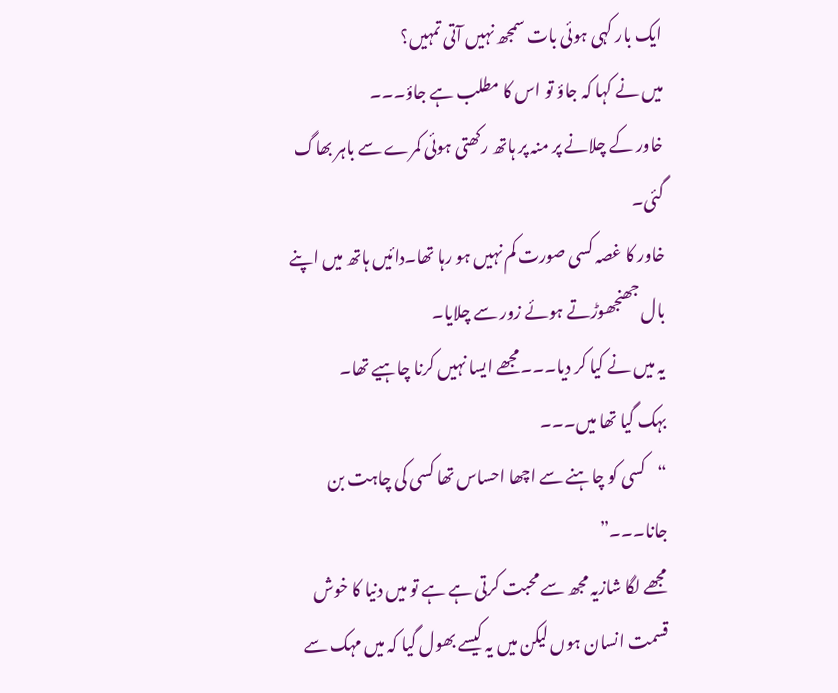ایک بار کہی ہوئی بات سمجھ نہیں آتی تمہیں؟
میں نے کہا کہ جاؤ تو اس کا مطلب ہے جاؤ۔۔۔
خاور کے چلانے پر منہ پر ہاتھ رکھتی ہوئی کمرے سے باہر بھاگ گئی۔
خاور کا غصہ کسی صورت کم نہیں ہو رہا تھا۔دائیں ہاتھ میں اپنے بال جھنجھوڑتے ہوئے زور سے چلایا۔
یہ میں نے کیا کر دیا۔۔۔مجھے ایسا نہیں کرنا چاہیے تھا۔
بہک گیا تھا میں۔۔۔
“کسی کو چاہنے سے اچھا احساس تھا کسی کی چاہت بن جانا۔۔۔”
مجھے لگا شازیہ مجھ سے محبت کرتی ہے ہے تو میں دنیا کا خوش قسمت انسان ہوں لیکن میں یہ کیسے بھول گیا کہ میں مہک سے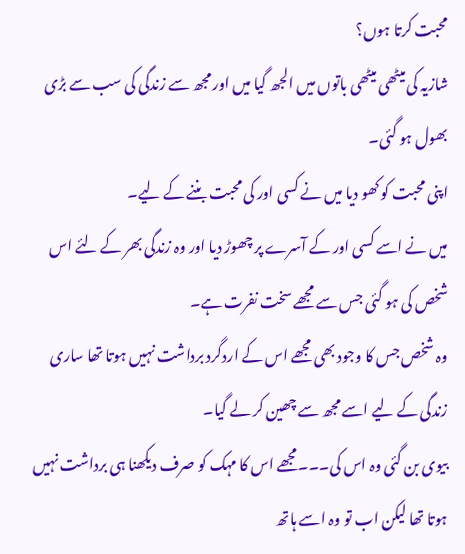محبت کرتا ہوں؟
شازیہ کی میٹھی میٹھی باتوں میں الجھ گیا میں اور مجھ سے زندگی کی سب سے بڑی بھول ہو گئی۔
اپنی محبت کو کھو دیا میں نے کسی اور کی محبت بننے کے لیے۔
میں نے اسے کسی اور کے آسرے پر چھوڑ دیا اور وہ زندگی بھر کے لئے اس شخص کی ہو گئی جس سے مجھے سخت نفرت ہے۔
وہ شخص جس کا وجود بھی مجھے اس کے اردگرد برداشت نہیں ہوتا تھا ساری زندگی کے لیے اسے مجھ سے چھین کر لے گیا۔
بیوی بن گئی وہ اس کی۔۔۔مجھے اس کا مہک کو صرف دیکھنا ہی برداشت نہیں ہوتا تھا لیکن اب تو وہ اسے ہاتھ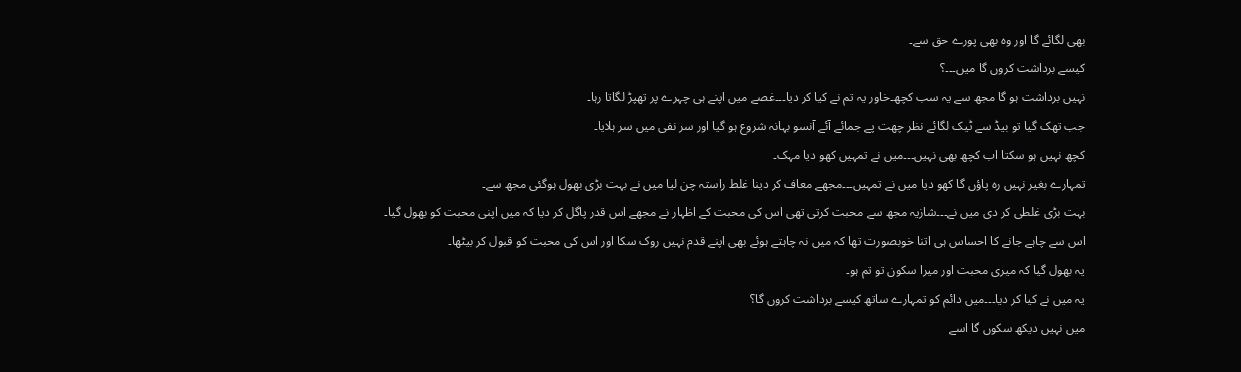بھی لگائے گا اور وہ بھی پورے حق سے۔
کیسے برداشت کروں گا میں۔۔۔؟
نہیں برداشت ہو گا مجھ سے یہ سب کچھ۔خاور یہ تم نے کیا کر دیا۔۔۔غصے میں اپنے ہی چہرے پر تھپڑ لگاتا رہا۔
جب تھک گیا تو بیڈ سے ٹیک لگائے نظر چھت پے جمائے آئے آنسو بہانہ شروع ہو گیا اور سر نفی میں سر ہلایا۔
کچھ نہیں ہو سکتا اب کچھ بھی نہیں۔۔۔میں نے تمہیں کھو دیا مہک۔
تمہارے بغیر نہیں رہ پاؤں گا کھو دیا میں نے تمہیں۔۔۔مجھے معاف کر دینا غلط راستہ چن لیا میں نے بہت بڑی بھول ہوگئی مجھ سے۔
بہت بڑی غلطی کر دی میں نے۔۔۔شازیہ مجھ سے محبت کرتی تھی اس کی محبت کے اظہار نے مجھے اس قدر پاگل کر دیا کہ میں اپنی محبت کو بھول گیا۔
اس سے چاہے جانے کا احساس ہی اتنا خوبصورت تھا کہ میں نہ چاہتے ہوئے بھی اپنے قدم نہیں روک سکا اور اس کی محبت کو قبول کر بیٹھا۔
یہ بھول گیا کہ میری محبت اور میرا سکون تو تم ہو۔
یہ میں نے کیا کر دیا۔۔۔میں دائم کو تمہارے ساتھ کیسے برداشت کروں گا؟
میں نہیں دیکھ سکوں گا اسے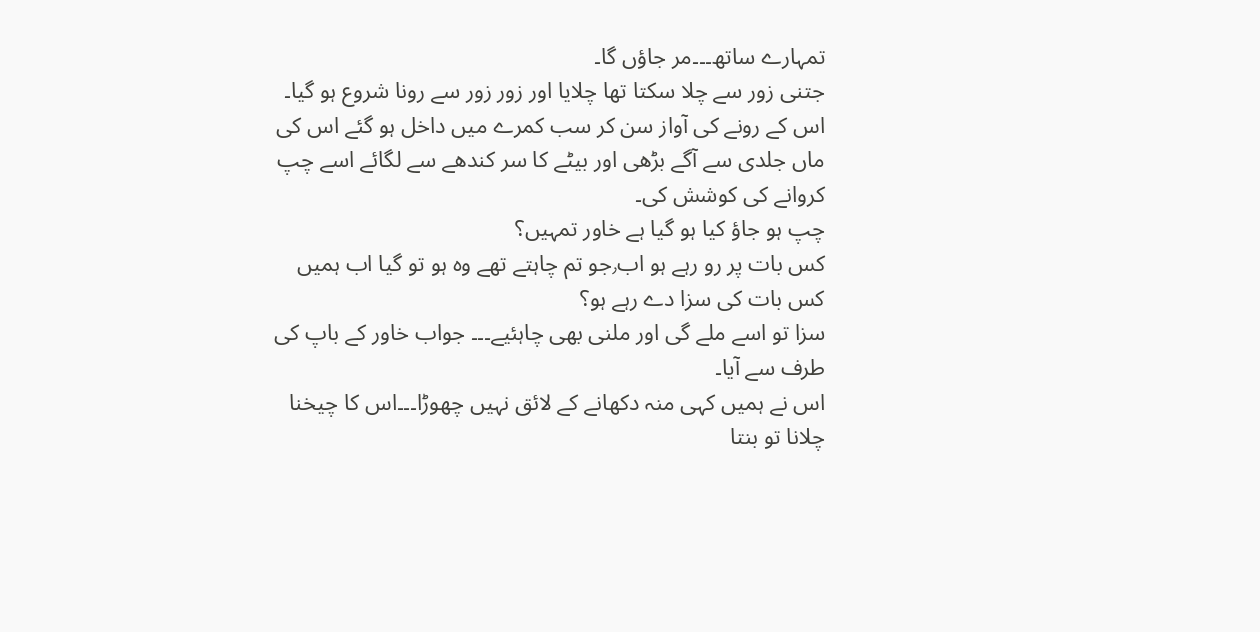تمہارے ساتھ۔۔۔مر جاؤں گا۔
جتنی زور سے چلا سکتا تھا چلایا اور زور زور سے رونا شروع ہو گیا۔
اس کے رونے کی آواز سن کر سب کمرے میں داخل ہو گئے اس کی ماں جلدی سے آگے بڑھی اور بیٹے کا سر کندھے سے لگائے اسے چپ کروانے کی کوشش کی۔
چپ ہو جاؤ کیا ہو گیا ہے خاور تمہیں؟
کس بات پر رو رہے ہو اب٫جو تم چاہتے تھے وہ ہو تو گیا اب ہمیں کس بات کی سزا دے رہے ہو؟
سزا تو اسے ملے گی اور ملنی بھی چاہئیے۔۔۔ جواب خاور کے باپ کی طرف سے آیا۔
اس نے ہمیں کہی منہ دکھانے کے لائق نہیں چھوڑا۔۔۔اس کا چیخنا چلانا تو بنتا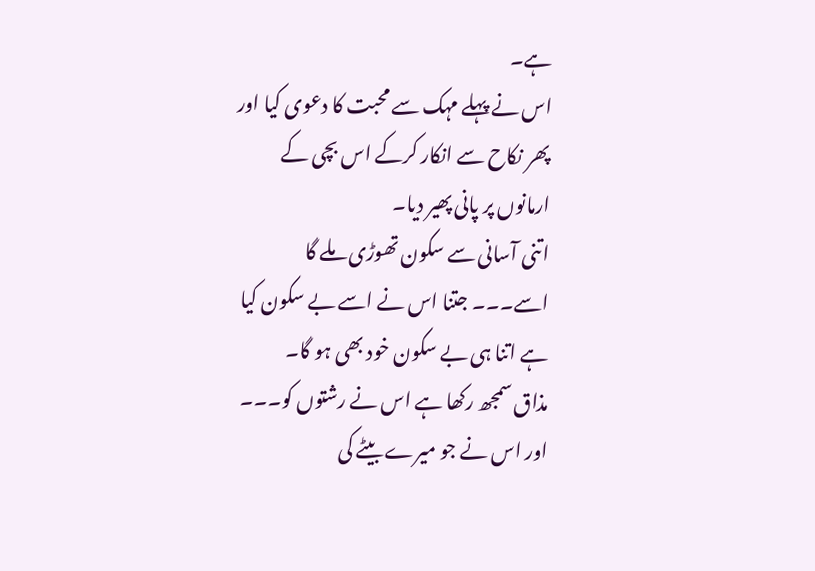ہے۔
اس نے پہلے مہک سے محبت کا دعوی کیا اور پھر نکاح سے انکار کرکے اس بچی کے ارمانوں پر پانی پھیر دیا۔
اتنی آسانی سے سکون تھوڑی ملے گا اسے۔۔۔ جتنا اس نے اسے بے سکون کیا ہے اتنا ہی بے سکون خود بھی ہو گا۔
مذاق سمجھ رکھا ہے اس نے رشتوں کو۔۔۔
اور اس نے جو میرے بیٹے کی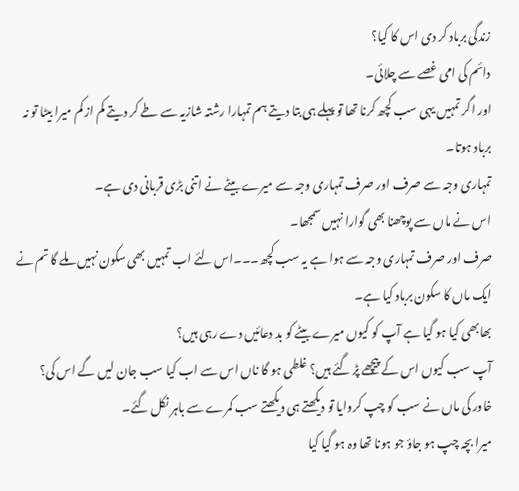زندگی برباد کر دی اس کا کیا؟
دائم کی امی غصے سے چلائی۔
اور اگر تمہیں یہی سب کچھ کرنا تھا تو پہلے ہی بتا دیتے ہم تمہارا رشتہ شازیہ سے طے کر دیتے کم از کم میرا بیٹا تو نہ برباد ہوتا۔
تمہاری وجہ سے صرف اور صرف تمہاری وجہ سے میرے بیٹے نے اتنی بڑی قربانی دی ہے۔
اس نے ماں سے پوچھنا بھی گوارا نہیں سمجھا۔
صرف اور صرف تمہاری وجہ سے ہوا ہے یہ سب کچھ۔۔۔اس لئے اب تمہیں بھی سکون نہیں ملے گا تم نے ایک ماں کا سکون برباد کیا ہے۔
بھابھی کیا ہو گیا ہے آپ کو کیوں میرے بیٹے کو بد دعائیں دے رہی ہیں؟
آپ سب کیوں اس کے پیچھے پڑ گئے ہیں؟ غلطی ہو گا ناں اس سے اب کیا سب جان لیں گے اس کی؟
خاور کی ماں نے سب کو چپ کروایا تو دیکھتے ہی دیکھتے سب کمرے سے باہر نکل گئے۔
میرا بچہ چپ ہو جاؤ جو ہونا تھا وہ ہو گیا کیا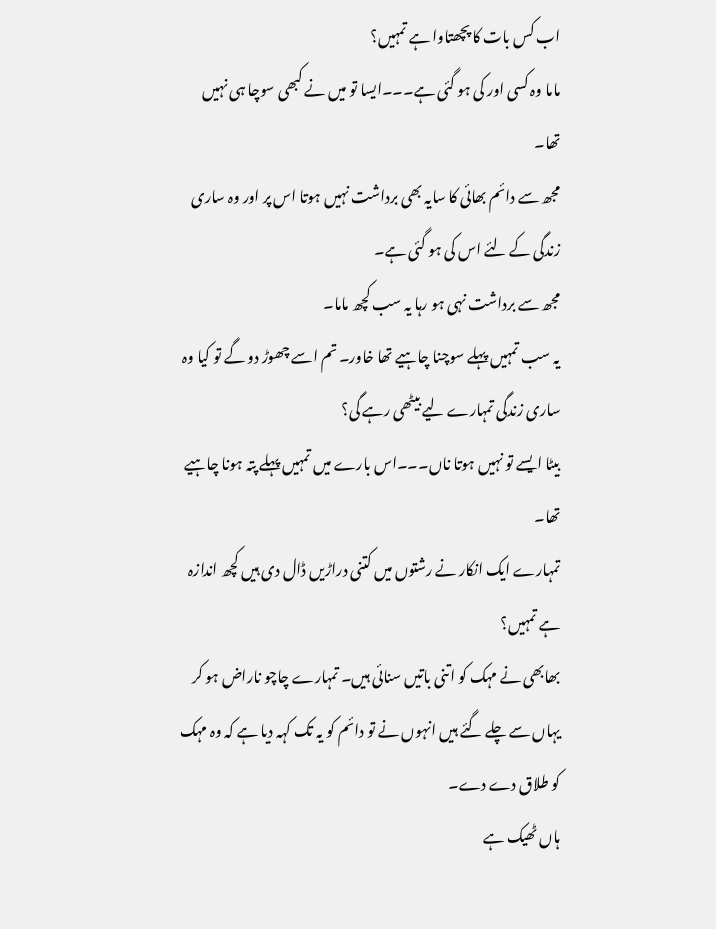اب کس بات کا پچھتاوا ہے تمہیں؟
ماما وہ کسی اور کی ہو گئی ہے۔۔۔ایسا تو میں نے کبھی سوچا ہی نہیں تھا۔
مجھ سے دائم بھائی کا سایہ بھی برداشت نہیں ہوتا اس پر اور وہ ساری زندگی کے لئے اس کی ہو گئی ہے۔
مجھ سے برداشت نہی ہو رہا یہ سب کچھ ماما۔
یہ سب تمہیں پہلے سوچنا چاہیے تھا خاور۔ تم اسے چھوڑ دو گے تو کیا وہ ساری زندگی تمہارے لیے بیٹھی رہے گی؟
بیٹا ایسے تو نہیں ہوتا ناں۔۔۔اس بارے میں تمہیں پہلے پتہ ہونا چاہیے تھا۔
تمہارے ایک انکار نے رشتوں میں کتنی دراڑیں ڈال دی ہیں کچھ اندازہ ہے تمہیں؟
بھابھی نے مہک کو اتنی باتیں سنائی ہیں۔ تمہارے چاچو ناراض ہو کر یہاں سے چلے گئے ہیں انہوں نے تو دائم کو یہ تک کہہ دیا ہے کہ وہ مہک کو طلاق دے دے۔
ہاں ٹھیک ہے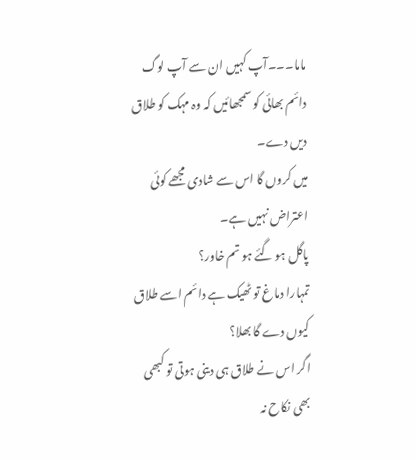ماما۔۔۔آپ کہیں ان سے آپ لوگ دائم بھائی کو سمجھائیں کہ وہ مہک کو طلاق دیں دے۔
میں کروں گا اس سے شادی مجھے کوئی اعتراض نہیں ہے۔
پاگل ہو گئے ہو تم خاور؟
تمہارا دماغ تو ٹھیک ہے دائم اسے طلاق کیوں دے گا بھلا؟
اگر اس نے طلاق ہی دینی ہوتی تو کبھی بھی نکاح نہ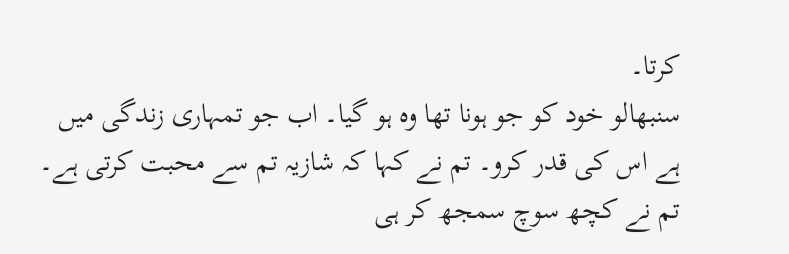کرتا۔
سنبھالو خود کو جو ہونا تھا وہ ہو گیا۔ اب جو تمہاری زندگی میں ہے اس کی قدر کرو۔ تم نے کہا کہ شازیہ تم سے محبت کرتی ہے۔
تم نے کچھ سوچ سمجھ کر ہی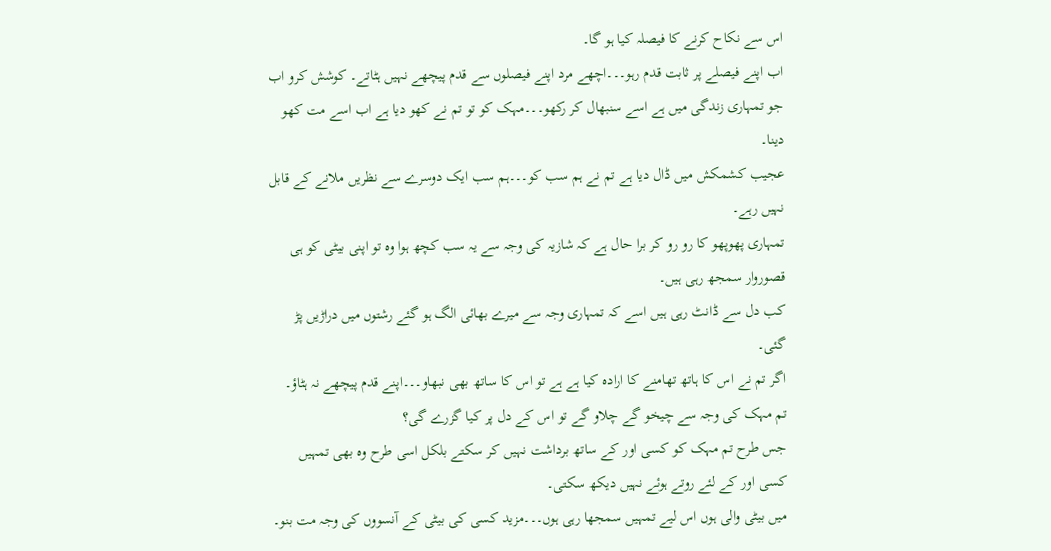اس سے نکاح کرنے کا فیصلہ کیا ہو گا۔
اب اپنے فیصلے پر ثابت قدم رہو۔۔۔اچھے مرد اپنے فیصلوں سے قدم پیچھے نہیں ہٹاتے۔ کوشش کرو اب جو تمہاری زندگی میں ہے اسے سنبھال کر رکھو۔۔۔مہک کو تو تم نے کھو دیا ہے اب اسے مت کھو دینا۔
عجیب کشمکش میں ڈال دیا ہے تم نے ہم سب کو۔۔۔ہم سب ایک دوسرے سے نظریں ملانے کے قابل نہیں رہے۔
تمہاری پھوپھو کا رو رو کر برا حال ہے کہ شازیہ کی وجہ سے یہ سب کچھ ہوا وہ تو اپنی بیٹی کو ہی قصوروار سمجھ رہی ہیں۔
کب دل سے ڈانٹ رہی ہیں اسے کہ تمہاری وجہ سے میرے بھائی الگ ہو گئے رشتوں میں دراڑیں پڑ گئی۔
اگر تم نے اس کا ہاتھ تھامنے کا ارادہ کیا ہے ہے تو اس کا ساتھ بھی نبھاو۔۔۔اپنے قدم پیچھے نہ ہٹاؤ۔
تم مہک کی وجہ سے چیخو گے چلاو گے تو اس کے دل پر کیا گزرے گی؟
جس طرح تم مہک کو کسی اور کے ساتھ برداشت نہیں کر سکتے بلکل اسی طرح وہ بھی تمہیں کسی اور کے لئے روتے ہوئے نہیں دیکھ سکتی۔
میں بیٹی والی ہوں اس لیے تمہیں سمجھا رہی ہوں۔۔۔مزید کسی کی بیٹی کے آنسووں کی وجہ مت بنو۔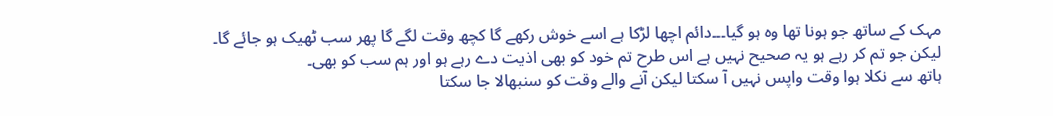مہک کے ساتھ جو ہونا تھا وہ ہو گیا۔۔۔دائم اچھا لڑکا ہے اسے خوش رکھے گا کچھ وقت لگے گا پھر سب ٹھیک ہو جائے گا۔
لیکن جو تم کر رہے ہو یہ صحیح نہیں ہے اس طرح تم خود کو بھی اذیت دے رہے ہو اور ہم سب کو بھی۔
ہاتھ سے نکلا ہوا وقت واپس نہیں آ سکتا لیکن آنے والے وقت کو سنبھالا جا سکتا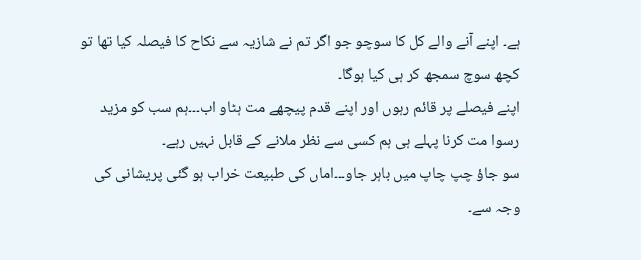ہے۔ اپنے آنے والے کل کا سوچو جو اگر تم نے شازیہ سے نکاح کا فیصلہ کیا تھا تو کچھ سوچ سمجھ کر ہی کیا ہوگا۔
اپنے فیصلے پر قائم رہوں اور اپنے قدم پیچھے مت ہٹاو اب۔۔۔ہم سب کو مزید رسوا مت کرنا پہلے ہی ہم کسی سے نظر ملانے کے قابل نہیں رہے۔
سو جاؤ چپ چاپ میں باہر جاو۔۔۔اماں کی طبیعت خراب ہو گئی پریشانی کی وجہ سے۔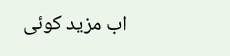اب مزید کوئی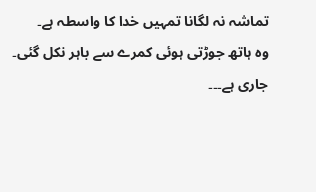تماشہ نہ لگانا تمہیں خدا کا واسطہ ہے۔
وہ ہاتھ جوڑتی ہوئی کمرے سے باہر نکل گئی۔
جاری ہے۔۔۔